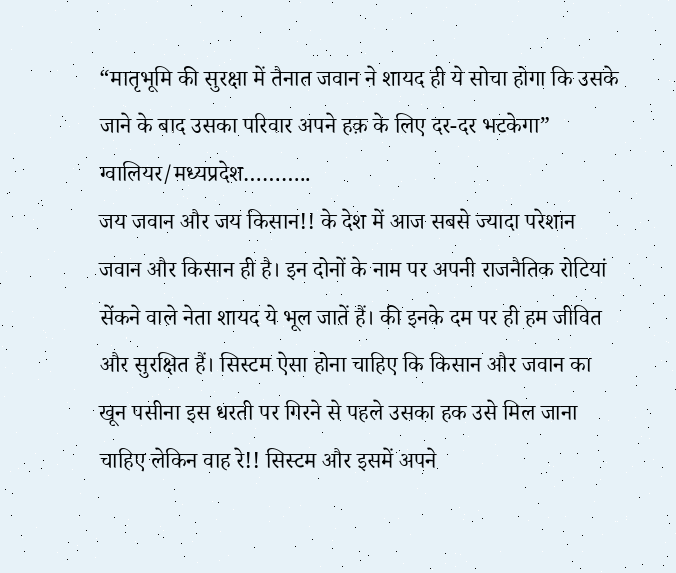“मातृभूमि की सुरक्षा में तैनात जवान ने शायद ही ये सोचा होगा कि उसके जाने के बाद उसका परिवार अपने हक़ के लिए दर-दर भटकेगा”
ग्वालियर/मध्यप्रदेश………..
जय जवान और जय किसान!! के देश में आज सबसे ज्यादा परेशान जवान और किसान ही है। इन दोनों के नाम पर अपनी राजनैतिक रोटियां सेंकने वाले नेता शायद ये भूल जातें हैं। की इनके दम पर ही हम जीवित और सुरक्षित हैं। सिस्टम ऐसा होना चाहिए कि किसान और जवान का खून पसीना इस धरती पर गिरने से पहले उसका हक उसे मिल जाना चाहिए लेकिन वाह रे!! सिस्टम और इसमें अपने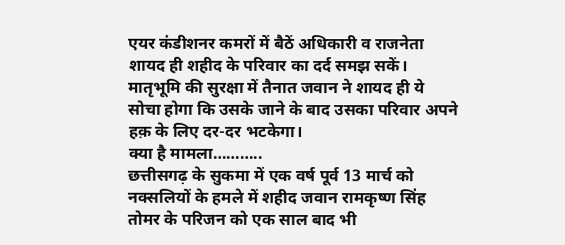एयर कंडीशनर कमरों में बैठें अधिकारी व राजनेता शायद ही शहीद के परिवार का दर्द समझ सकें। मातृभूमि की सुरक्षा में तैनात जवान ने शायद ही ये सोचा होगा कि उसके जाने के बाद उसका परिवार अपने हक़ के लिए दर-दर भटकेगा।
क्या है मामला………..
छत्तीसगढ़ के सुकमा में एक वर्ष पूर्व 13 मार्च को नक्सलियों के हमले में शहीद जवान रामकृष्ण सिंह तोमर के परिजन को एक साल बाद भी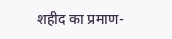शहीद का प्रमाण-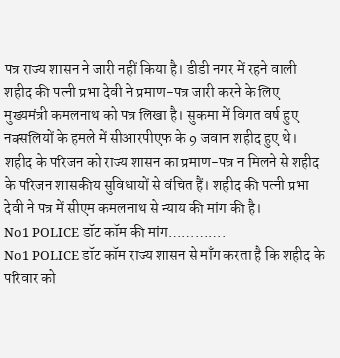पत्र राज्य शासन ने जारी नहीं किया है। डीडी नगर में रहने वाली शहीद की पत्नी प्रभा देवी ने प्रमाण-पत्र जारी करने के लिए मुख्यमंत्री कमलनाथ को पत्र लिखा है। सुकमा में विगत वर्ष हुए नक्सलियों के हमले में सीआरपीएफ के 9 जवान शहीद हुए थे। शहीद के परिजन को राज्य शासन का प्रमाण-पत्र न मिलने से शहीद के परिजन शासकीय सुविधायों से वंचित हैं। शहीद की पत्नी प्रभा देवी ने पत्र में सीएम कमलनाथ से न्याय की मांग की है।
No1 POLICE डॉट कॉम की मांग………….
No1 POLICE डॉट कॉम राज्य शासन से माँग करता है कि शहीद के परिवार को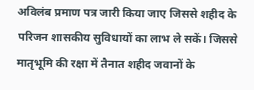अविलंब प्रमाण पत्र जारी किया जाए जिससे शहीद के परिजन शासकीय सुविधायों का लाभ ले सकें। जिससे मातृभूमि की रक्षा में तैनात शहीद जवानों के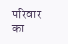परिवार का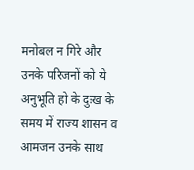मनोबल न गिरे और उनके परिजनों को ये अनुभूति हो के दुःख के समय में राज्य शासन व आमजन उनके साथ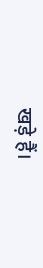खड़े हैं।